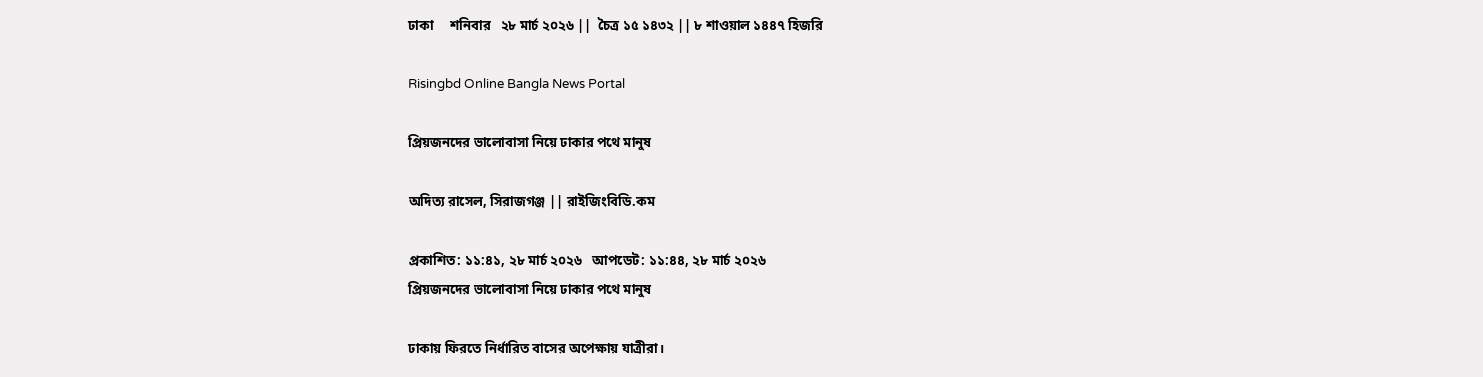ঢাকা     শনিবার   ২৮ মার্চ ২০২৬ ||  চৈত্র ১৫ ১৪৩২ || ৮ শাওয়াল ১৪৪৭ হিজরি

Risingbd Online Bangla News Portal

প্রিয়জনদের ভালোবাসা নিয়ে ঢাকার পথে মানুষ

অদিত্য রাসেল, সিরাজগঞ্জ || রাইজিংবিডি.কম

প্রকাশিত: ১১:৪১, ২৮ মার্চ ২০২৬   আপডেট: ১১:৪৪, ২৮ মার্চ ২০২৬
প্রিয়জনদের ভালোবাসা নিয়ে ঢাকার পথে মানুষ

ঢাকায় ফিরতে নির্ধারিত বাসের অপেক্ষায় যাত্রীরা।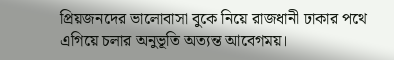প্রিয়জনদের ভালোবাসা বুকে নিয়ে রাজধানী ঢাকার পথে এগিয়ে চলার অনুভূতি অত্যন্ত আবেগময়।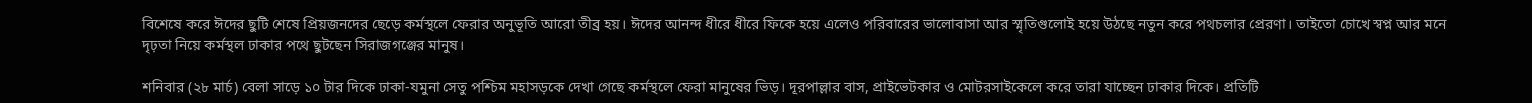বিশেষে করে ঈদের ছুটি শেষে প্রিয়জনদের ছেড়ে কর্মস্থলে ফেরার অনুভূতি আরো তীব্র হয়। ঈদের আনন্দ ধীরে ধীরে ফিকে হয়ে এলেও পরিবারের ভালোবাসা আর স্মৃতিগুলোই হয়ে উঠছে নতুন করে পথচলার প্রেরণা। তাইতো চোখে স্বপ্ন আর মনে দৃঢ়তা নিয়ে কর্মস্থল ঢাকার পথে ছুটছেন সিরাজগঞ্জের মানুষ।

শনিবার (২৮ মার্চ) বেলা সাড়ে ১০ টার দিকে ঢাকা-যমুনা সেতু পশ্চিম মহাসড়কে দেখা গেছে কর্মস্থলে ফেরা মানুষের ভিড়। দূরপাল্লার বাস, প্রাইভেটকার ও মোটরসাইকেলে করে তারা যাচ্ছেন ঢাকার দিকে। প্রতিটি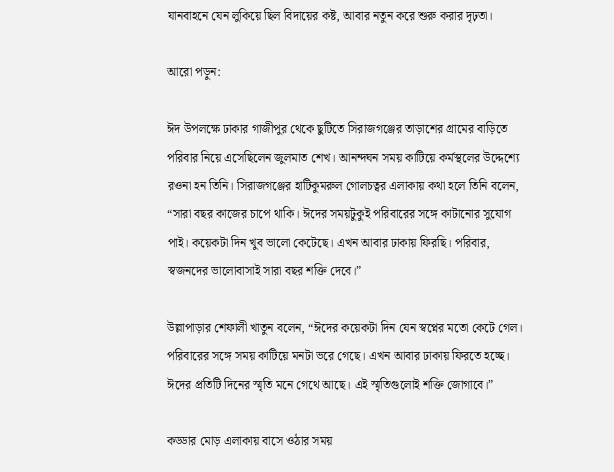যানবাহনে যেন লুকিয়ে ছিল বিদায়ের কষ্ট, আবার নতুন করে শুরু করার দৃঢ়তা।

আরো পড়ুন:

ঈদ উপলক্ষে ঢাকার গাজীপুর থেকে ছুটিতে সিরাজগঞ্জের তাড়াশের গ্রামের বাড়িতে পরিবার নিয়ে এসেছিলেন জুলমাত শেখ। আনন্দঘন সময় কাটিয়ে কর্মস্থলের উদ্দেশ্যে রওনা হন তিনি। সিরাজগঞ্জের হাটিকুমরুল গোলচত্বর এলাকায় কথা হলে তিনি বলেন, “সারা বছর কাজের চাপে থাকি। ঈদের সময়টুকুই পরিবারের সঙ্গে কাটানোর সুযোগ পাই। কয়েকটা দিন খুব ভালো কেটেছে। এখন আবার ঢাকায় ফিরছি। পরিবার, স্বজনদের ভালোবাসাই সারা বছর শক্তি দেবে।”

উল্লাপাড়ার শেফালী খাতুন বলেন, “ঈদের কয়েকটা দিন যেন স্বপ্নের মতো কেটে গেল। পরিবারের সঙ্গে সময় কাটিয়ে মনটা ভরে গেছে। এখন আবার ঢাকায় ফিরতে হচ্ছে। ঈদের প্রতিটি দিনের স্মৃতি মনে গেথে আছে। এই স্মৃতিগুলোই শক্তি জোগাবে।”

কড্ডার মোড় এলাকায় বাসে ওঠার সময়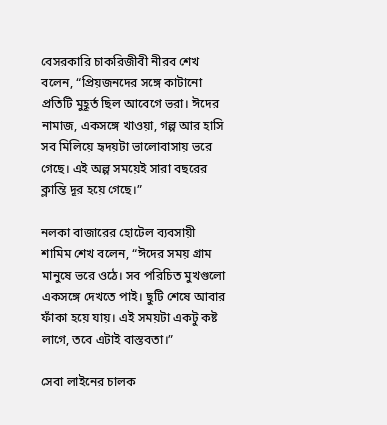বেসরকারি চাকরিজীবী নীরব শেখ বলেন, “প্রিয়জনদের সঙ্গে কাটানো প্রতিটি মুহূর্ত ছিল আবেগে ভরা। ঈদের নামাজ, একসঙ্গে খাওয়া, গল্প আর হাসি সব মিলিয়ে হৃদয়টা ভালোবাসায় ভরে গেছে। এই অল্প সময়েই সারা বছরের ক্লান্তি দূর হয়ে গেছে।”

নলকা বাজারের হোটেল ব্যবসায়ী শামিম শেখ বলেন, “ঈদের সময় গ্রাম মানুষে ভরে ওঠে। সব পরিচিত মুখগুলো একসঙ্গে দেখতে পাই। ছুটি শেষে আবার ফাঁকা হয়ে যায়। এই সময়টা একটু কষ্ট লাগে, তবে এটাই বাস্তবতা।”

সেবা লাইনের চালক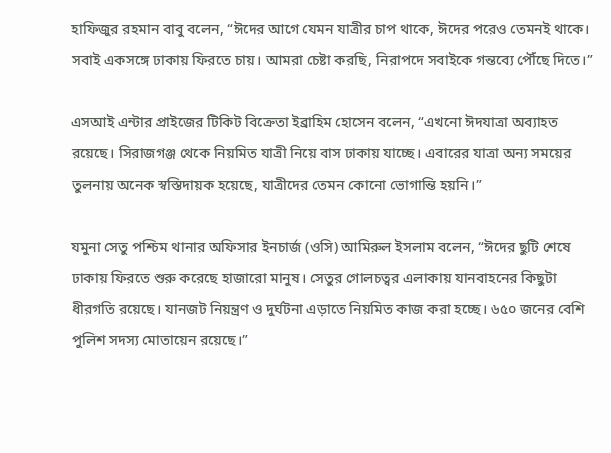হাফিজুর রহমান বাবু বলেন, “ঈদের আগে যেমন যাত্রীর চাপ থাকে, ঈদের পরেও তেমনই থাকে। সবাই একসঙ্গে ঢাকায় ফিরতে চায়। আমরা চেষ্টা করছি, নিরাপদে সবাইকে গন্তব্যে পৌঁছে দিতে।”

এসআই এন্টার প্রাইজের টিকিট বিক্রেতা ইব্রাহিম হোসেন বলেন, “এখনো ঈদযাত্রা অব্যাহত রয়েছে। সিরাজগঞ্জ থেকে নিয়মিত যাত্রী নিয়ে বাস ঢাকায় যাচ্ছে। এবারের যাত্রা অন্য সময়ের তুলনায় অনেক স্বস্তিদায়ক হয়েছে, যাত্রীদের তেমন কোনো ভোগান্তি হয়নি।”

যমুনা সেতু পশ্চিম থানার অফিসার ইনচার্জ (ওসি) আমিরুল ইসলাম বলেন, “ঈদের ছুটি শেষে ঢাকায় ফিরতে শুরু করেছে হাজারো মানুষ। সেতুর গোলচত্বর এলাকায় যানবাহনের কিছুটা ধীরগতি রয়েছে। যানজট নিয়ন্ত্রণ ও দুর্ঘটনা এড়াতে নিয়মিত কাজ করা হচ্ছে। ৬৫০ জনের বেশি পুলিশ সদস্য মোতায়েন রয়েছে।”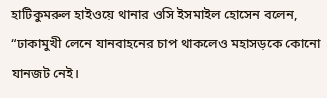হাটিকুমরুল হাইওয়ে থানার ওসি ইসমাইল হোসেন বলেন, “ঢাকামুখী লেনে যানবাহনের চাপ থাকলেও মহাসড়কে কোনো যানজট নেই।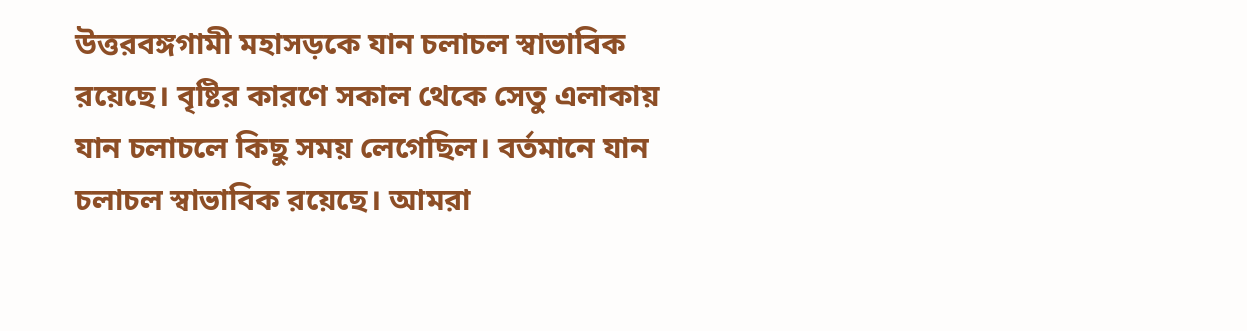উত্তরবঙ্গগামী মহাসড়কে যান চলাচল স্বাভাবিক রয়েছে। বৃষ্টির কারণে সকাল থেকে সেতু এলাকায় যান চলাচলে কিছু সময় লেগেছিল। বর্তমানে যান চলাচল স্বাভাবিক রয়েছে। আমরা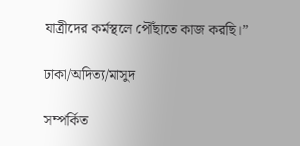যাত্রীদের কর্মস্থলে পৌঁছাতে কাজ করছি।”

ঢাকা/অদিত্য/মাসুদ

সম্পর্কিত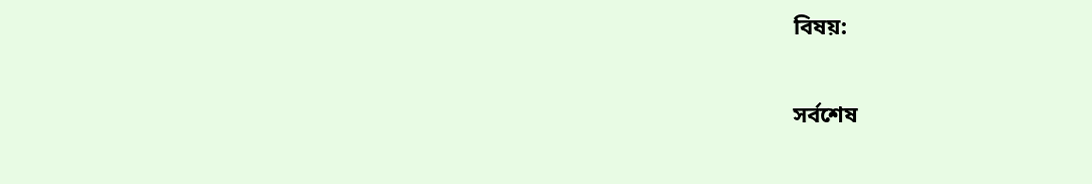বিষয়:

সর্বশেষ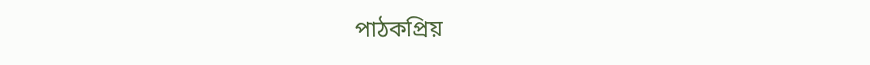পাঠকপ্রিয়